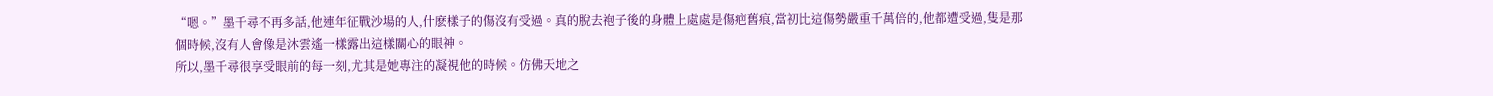“嗯。”墨千尋不再多話,他連年征戰沙場的人,什麽樣子的傷沒有受過。真的脫去袍子後的身體上處處是傷疤舊痕,當初比這傷勢嚴重千萬倍的,他都遭受過,隻是那個時候,沒有人會像是沐雲遙一樣露出這樣關心的眼神。
所以,墨千尋很享受眼前的每一刻,尤其是她專注的凝視他的時候。仿佛天地之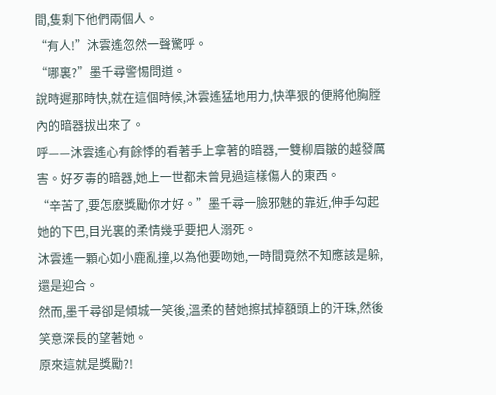間,隻剩下他們兩個人。
“有人!”沐雲遙忽然一聲驚呼。
“哪裏?”墨千尋警惕問道。
說時遲那時快,就在這個時候,沐雲遙猛地用力,快準狠的便將他胸膛內的暗器拔出來了。
呼——沐雲遙心有餘悸的看著手上拿著的暗器,一雙柳眉皺的越發厲害。好歹毒的暗器,她上一世都未曾見過這樣傷人的東西。
“辛苦了,要怎麽獎勵你才好。”墨千尋一臉邪魅的靠近,伸手勾起她的下巴,目光裏的柔情幾乎要把人溺死。
沐雲遙一顆心如小鹿亂撞,以為他要吻她,一時間竟然不知應該是躲,還是迎合。
然而,墨千尋卻是傾城一笑後,溫柔的替她擦拭掉額頭上的汗珠,然後笑意深長的望著她。
原來這就是獎勵?!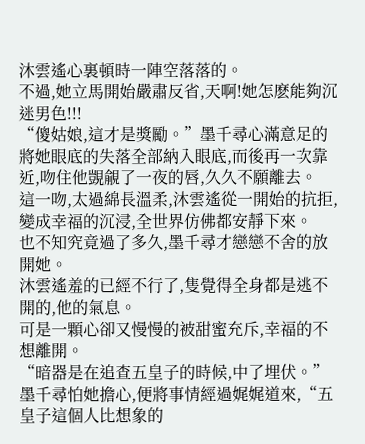沐雲遙心裏頓時一陣空落落的。
不過,她立馬開始嚴肅反省,天啊!她怎麽能夠沉迷男色!!!
“傻姑娘,這才是獎勵。”墨千尋心滿意足的將她眼底的失落全部納入眼底,而後再一次靠近,吻住他覬覦了一夜的唇,久久不願離去。
這一吻,太過綿長溫柔,沐雲遙從一開始的抗拒,變成幸福的沉浸,全世界仿佛都安靜下來。
也不知究竟過了多久,墨千尋才戀戀不舍的放開她。
沐雲遙羞的已經不行了,隻覺得全身都是逃不開的,他的氣息。
可是一顆心卻又慢慢的被甜蜜充斥,幸福的不想離開。
“暗器是在追查五皇子的時候,中了埋伏。”墨千尋怕她擔心,便將事情經過娓娓道來,“五皇子這個人比想象的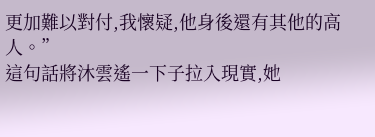更加難以對付,我懷疑,他身後還有其他的高人。”
這句話將沐雲遙一下子拉入現實,她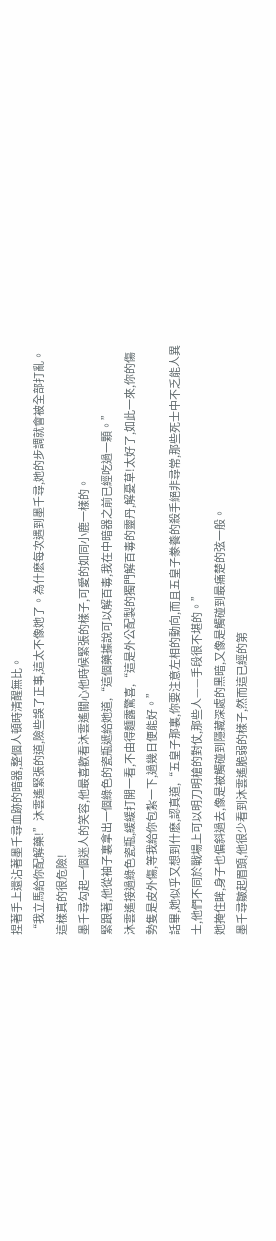捏著手上還沾著墨千尋血跡的暗器,整個人頓時清醒無比。
“我立馬給你配解藥!”沐雲遙緊張的道,險些誤了正事,這太不像她了。為什麽每次遇到墨千尋,她的步調就會被全部打亂。這樣真的很危險!
墨千尋勾起一個迷人的笑容,他最喜歡看沐雲遙關心他時候緊張的樣子,可愛的如同小鹿一樣的。
緊跟著,他從袖子裏拿出一個綠色的瓷瓶遞給她道,“這個藥據說可以解百毒,我在中暗器之前已經吃過一顆。”
沐雲遙接過綠色瓷瓶,緩緩打開一看,不由得麵露驚喜,“這是外公配製的獨門解百毒的靈丹,解憂草!太好了,如此一來,你的傷勢隻是皮外傷,等我給你包紮一下,過幾日便能好。”
話畢,她似乎又想到什麽,認真道,“五皇子那裏,你要注意左相的動向,而且五皇子豢養的殺手絕非尋常,那些死士中不乏能人異士,他們不同於戰場上可以明刀明槍的對仗,那些人——手段很不堪的。”
她掩住眸,身子也偏斜過去,像是被觸碰到隱藏深處的黑暗,又像是觸碰到最痛楚的弦一般。
墨千尋皺起眉頭,他很少看到沐雲遙脆弱的樣子,然而這已經的第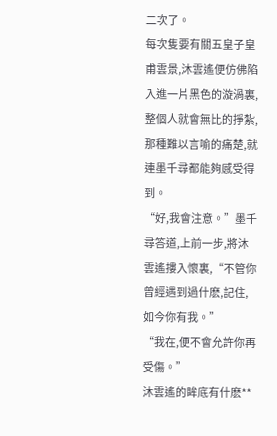二次了。
每次隻要有關五皇子皇甫雲景,沐雲遙便仿佛陷入進一片黑色的漩渦裏,整個人就會無比的掙紮,那種難以言喻的痛楚,就連墨千尋都能夠感受得到。
“好,我會注意。”墨千尋答道,上前一步,將沐雲遙摟入懷裏,“不管你曾經遇到過什麽,記住,如今你有我。”
“我在,便不會允許你再受傷。”
沐雲遙的眸底有什麽**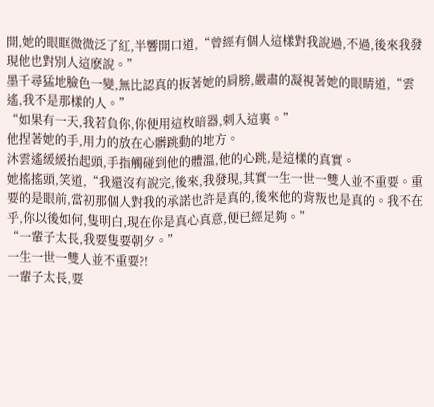開,她的眼眶微微泛了紅,半響開口道,“曾經有個人這樣對我說過,不過,後來我發現他也對別人這麽說。”
墨千尋猛地臉色一變,無比認真的扳著她的肩膀,嚴肅的凝視著她的眼睛道,“雲遙,我不是那樣的人。”
“如果有一天,我若負你,你便用這枚暗器,刺入這裏。”
他捏著她的手,用力的放在心髒跳動的地方。
沐雲遙緩緩抬起頭,手指觸碰到他的體溫,他的心跳,是這樣的真實。
她搖搖頭,笑道,“我還沒有說完,後來,我發現,其實一生一世一雙人並不重要。重要的是眼前,當初那個人對我的承諾也許是真的,後來他的背叛也是真的。我不在乎,你以後如何,隻明白,現在你是真心真意,便已經足夠。”
“一輩子太長,我要隻要朝夕。”
一生一世一雙人並不重要?!
一輩子太長,要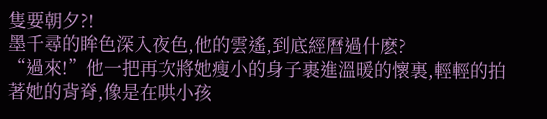隻要朝夕?!
墨千尋的眸色深入夜色,他的雲遙,到底經曆過什麽?
“過來!”他一把再次將她瘦小的身子裹進溫暖的懷裏,輕輕的拍著她的背脊,像是在哄小孩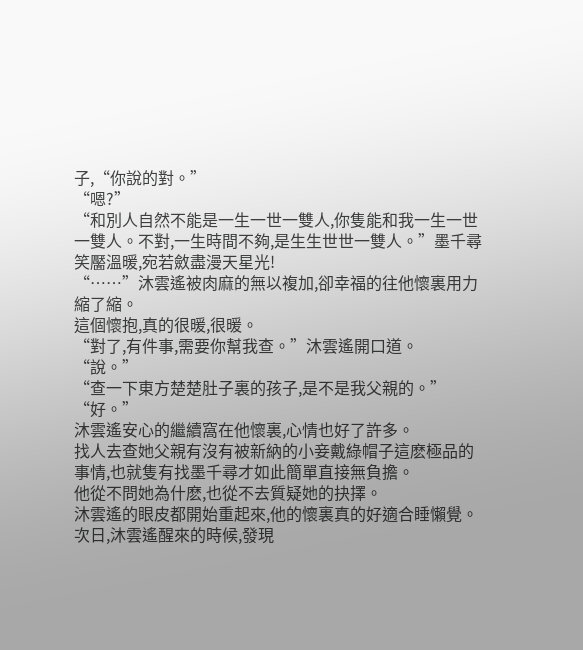子,“你說的對。”
“嗯?”
“和別人自然不能是一生一世一雙人,你隻能和我一生一世一雙人。不對,一生時間不夠,是生生世世一雙人。”墨千尋笑靨溫暖,宛若斂盡漫天星光!
“……”沐雲遙被肉麻的無以複加,卻幸福的往他懷裏用力縮了縮。
這個懷抱,真的很暖,很暖。
“對了,有件事,需要你幫我查。”沐雲遙開口道。
“說。”
“查一下東方楚楚肚子裏的孩子,是不是我父親的。”
“好。”
沐雲遙安心的繼續窩在他懷裏,心情也好了許多。
找人去查她父親有沒有被新納的小妾戴綠帽子這麽極品的事情,也就隻有找墨千尋才如此簡單直接無負擔。
他從不問她為什麽,也從不去質疑她的抉擇。
沐雲遙的眼皮都開始重起來,他的懷裏真的好適合睡懶覺。
次日,沐雲遙醒來的時候,發現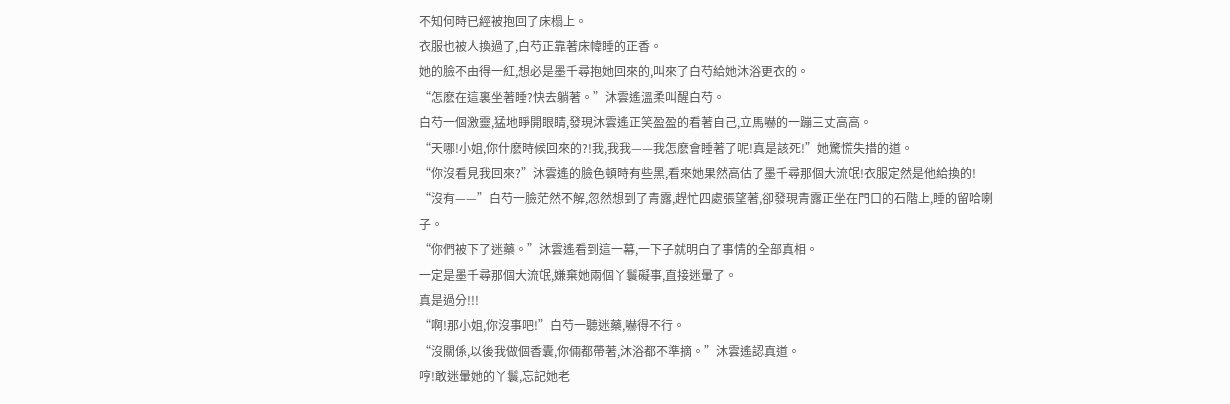不知何時已經被抱回了床榻上。
衣服也被人換過了,白芍正靠著床幃睡的正香。
她的臉不由得一紅,想必是墨千尋抱她回來的,叫來了白芍給她沐浴更衣的。
“怎麽在這裏坐著睡?快去躺著。”沐雲遙溫柔叫醒白芍。
白芍一個激靈,猛地睜開眼睛,發現沐雲遙正笑盈盈的看著自己,立馬嚇的一蹦三丈高高。
“天哪!小姐,你什麽時候回來的?!我,我我——我怎麽會睡著了呢!真是該死!”她驚慌失措的道。
“你沒看見我回來?”沐雲遙的臉色頓時有些黑,看來她果然高估了墨千尋那個大流氓!衣服定然是他給換的!
“沒有——”白芍一臉茫然不解,忽然想到了青露,趕忙四處張望著,卻發現青露正坐在門口的石階上,睡的留哈喇子。
“你們被下了迷藥。”沐雲遙看到這一幕,一下子就明白了事情的全部真相。
一定是墨千尋那個大流氓,嫌棄她兩個丫鬟礙事,直接迷暈了。
真是過分!!!
“啊!那小姐,你沒事吧!”白芍一聽迷藥,嚇得不行。
“沒關係,以後我做個香囊,你倆都帶著,沐浴都不準摘。”沐雲遙認真道。
哼!敢迷暈她的丫鬟,忘記她老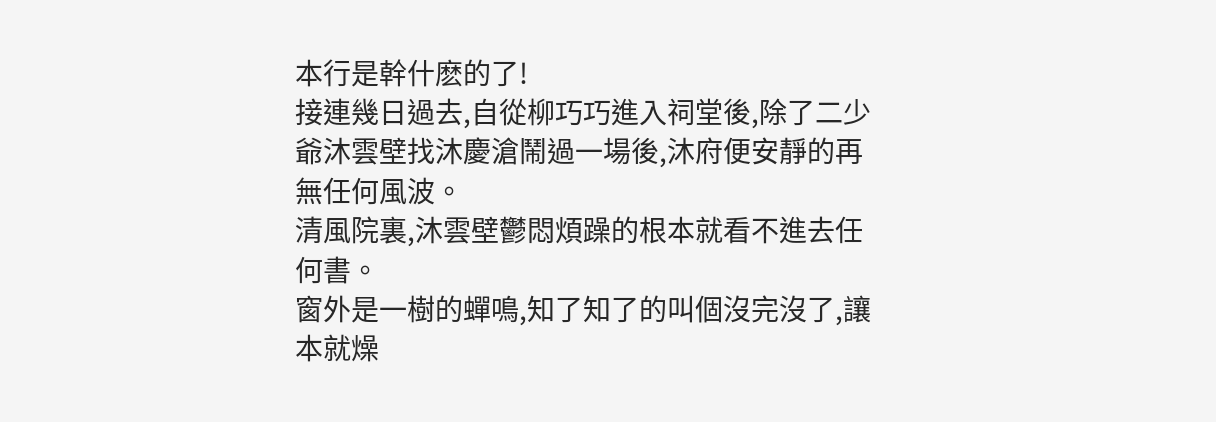本行是幹什麽的了!
接連幾日過去,自從柳巧巧進入祠堂後,除了二少爺沐雲壁找沐慶滄鬧過一場後,沐府便安靜的再無任何風波。
清風院裏,沐雲壁鬱悶煩躁的根本就看不進去任何書。
窗外是一樹的蟬鳴,知了知了的叫個沒完沒了,讓本就燥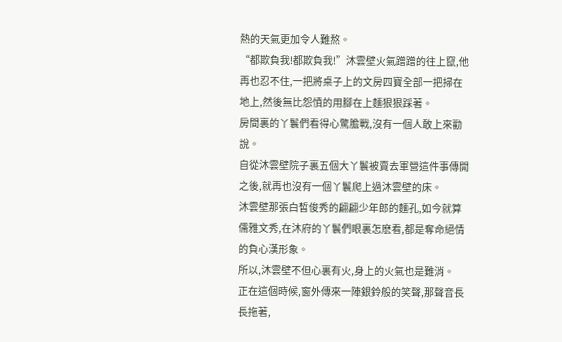熱的天氣更加令人難熬。
“都欺負我!都欺負我!”沐雲壁火氣蹭蹭的往上竄,他再也忍不住,一把將桌子上的文房四寶全部一把掃在地上,然後無比怨憤的用腳在上麵狠狠踩著。
房間裏的丫鬟們看得心驚膽戰,沒有一個人敢上來勸說。
自從沐雲壁院子裏五個大丫鬟被賣去軍營這件事傳開之後,就再也沒有一個丫鬟爬上過沐雲壁的床。
沐雲壁那張白皙俊秀的翩翩少年郎的麵孔,如今就算儒雅文秀,在沐府的丫鬟們眼裏怎麽看,都是奪命絕情的負心漢形象。
所以,沐雲壁不但心裏有火,身上的火氣也是難消。
正在這個時候,窗外傳來一陣銀鈴般的笑聲,那聲音長長拖著,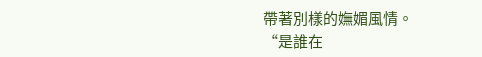帶著別樣的嫵媚風情。
“是誰在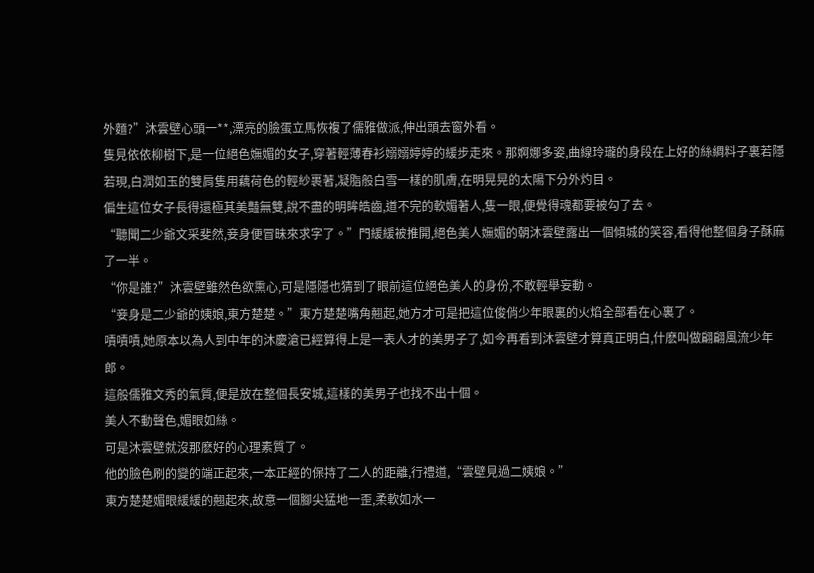外麵?”沐雲壁心頭一**,漂亮的臉蛋立馬恢複了儒雅做派,伸出頭去窗外看。
隻見依依柳樹下,是一位絕色嫵媚的女子,穿著輕薄春衫嫋嫋婷婷的緩步走來。那婀娜多姿,曲線玲瓏的身段在上好的絲綢料子裏若隱若現,白潤如玉的雙肩隻用藕荷色的輕紗裹著,凝脂般白雪一樣的肌膚,在明晃晃的太陽下分外灼目。
偏生這位女子長得還極其美豔無雙,說不盡的明眸皓齒,道不完的軟媚著人,隻一眼,便覺得魂都要被勾了去。
“聽聞二少爺文采斐然,妾身便冒昧來求字了。”門緩緩被推開,絕色美人嫵媚的朝沐雲壁露出一個傾城的笑容,看得他整個身子酥麻了一半。
“你是誰?”沐雲壁雖然色欲熏心,可是隱隱也猜到了眼前這位絕色美人的身份,不敢輕舉妄動。
“妾身是二少爺的姨娘,東方楚楚。”東方楚楚嘴角翹起,她方才可是把這位俊俏少年眼裏的火焰全部看在心裏了。
嘖嘖嘖,她原本以為人到中年的沐慶滄已經算得上是一表人才的美男子了,如今再看到沐雲壁才算真正明白,什麽叫做翩翩風流少年郎。
這般儒雅文秀的氣質,便是放在整個長安城,這樣的美男子也找不出十個。
美人不動聲色,媚眼如絲。
可是沐雲壁就沒那麽好的心理素質了。
他的臉色刷的變的端正起來,一本正經的保持了二人的距離,行禮道,“雲壁見過二姨娘。”
東方楚楚媚眼緩緩的翹起來,故意一個腳尖猛地一歪,柔軟如水一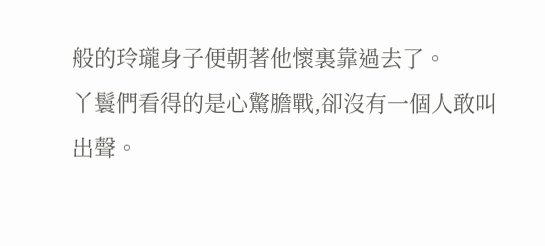般的玲瓏身子便朝著他懷裏靠過去了。
丫鬟們看得的是心驚膽戰,卻沒有一個人敢叫出聲。